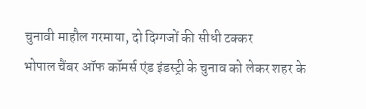चुनावी माहौल गरमाया, दो दिग्गजों की सीधी टक्कर
भोपाल चैंबर ऑफ कॉमर्स एंड इंडस्ट्री के चुनाव को लेकर शहर के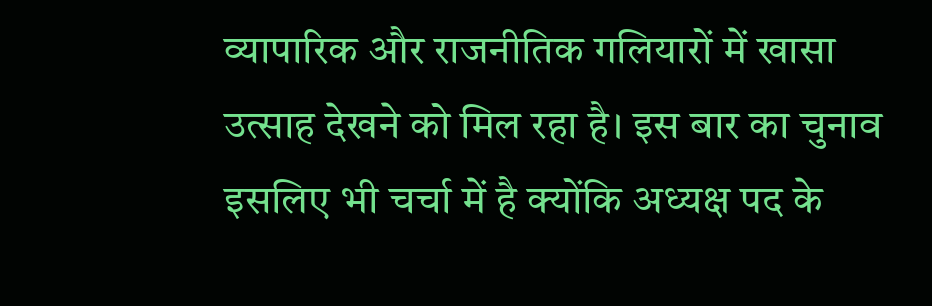व्यापारिक और राजनीतिक गलियारों में खासा उत्साह देखने को मिल रहा है। इस बार का चुनाव इसलिए भी चर्चा में है क्योंकि अध्यक्ष पद के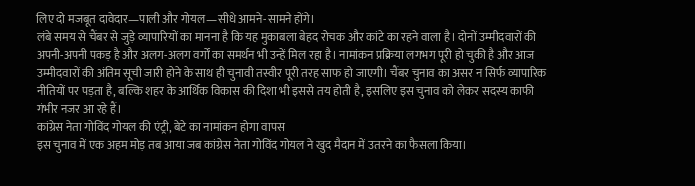लिए दो मजबूत दावेदार—पाली और गोयल—सीधे आमने-सामने होंगे।
लंबे समय से चैंबर से जुड़े व्यापारियों का मानना है कि यह मुकाबला बेहद रोचक और कांटे का रहने वाला है। दोनों उम्मीदवारों की अपनी-अपनी पकड़ है और अलग-अलग वर्गों का समर्थन भी उन्हें मिल रहा है। नामांकन प्रक्रिया लगभग पूरी हो चुकी है और आज उम्मीदवारों की अंतिम सूची जारी होने के साथ ही चुनावी तस्वीर पूरी तरह साफ हो जाएगी। चैंबर चुनाव का असर न सिर्फ व्यापारिक नीतियों पर पड़ता है, बल्कि शहर के आर्थिक विकास की दिशा भी इससे तय होती है, इसलिए इस चुनाव को लेकर सदस्य काफी गंभीर नजर आ रहे हैं।
कांग्रेस नेता गोविंद गोयल की एंट्री, बेटे का नामांकन होगा वापस
इस चुनाव में एक अहम मोड़ तब आया जब कांग्रेस नेता गोविंद गोयल ने खुद मैदान में उतरने का फैसला किया।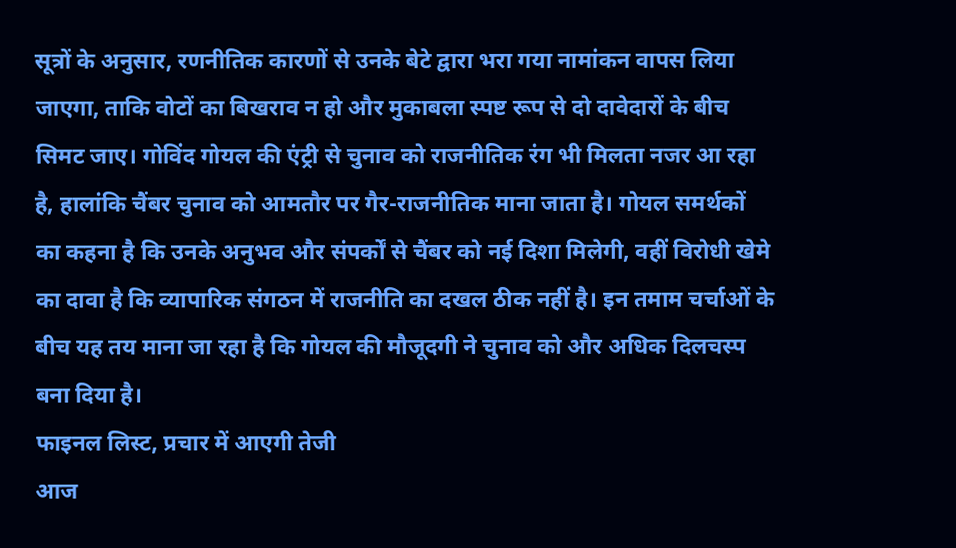सूत्रों के अनुसार, रणनीतिक कारणों से उनके बेटे द्वारा भरा गया नामांकन वापस लिया जाएगा, ताकि वोटों का बिखराव न हो और मुकाबला स्पष्ट रूप से दो दावेदारों के बीच सिमट जाए। गोविंद गोयल की एंट्री से चुनाव को राजनीतिक रंग भी मिलता नजर आ रहा है, हालांकि चैंबर चुनाव को आमतौर पर गैर-राजनीतिक माना जाता है। गोयल समर्थकों का कहना है कि उनके अनुभव और संपर्कों से चैंबर को नई दिशा मिलेगी, वहीं विरोधी खेमे का दावा है कि व्यापारिक संगठन में राजनीति का दखल ठीक नहीं है। इन तमाम चर्चाओं के बीच यह तय माना जा रहा है कि गोयल की मौजूदगी ने चुनाव को और अधिक दिलचस्प बना दिया है।
फाइनल लिस्ट, प्रचार में आएगी तेजी
आज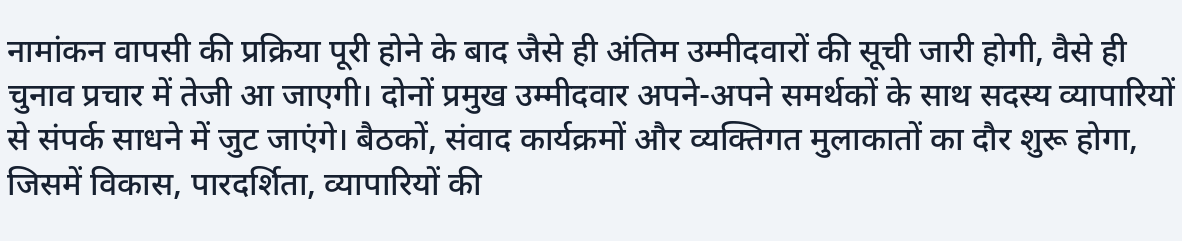नामांकन वापसी की प्रक्रिया पूरी होने के बाद जैसे ही अंतिम उम्मीदवारों की सूची जारी होगी, वैसे ही चुनाव प्रचार में तेजी आ जाएगी। दोनों प्रमुख उम्मीदवार अपने-अपने समर्थकों के साथ सदस्य व्यापारियों से संपर्क साधने में जुट जाएंगे। बैठकों, संवाद कार्यक्रमों और व्यक्तिगत मुलाकातों का दौर शुरू होगा, जिसमें विकास, पारदर्शिता, व्यापारियों की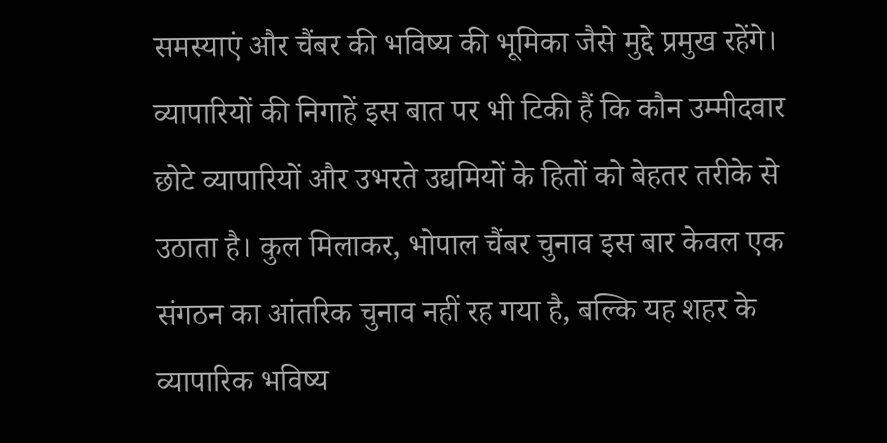समस्याएं और चैंबर की भविष्य की भूमिका जैसे मुद्दे प्रमुख रहेंगे। व्यापारियों की निगाहें इस बात पर भी टिकी हैं कि कौन उम्मीदवार छोटे व्यापारियों और उभरते उद्यमियों के हितों को बेहतर तरीके से उठाता है। कुल मिलाकर, भोपाल चैंबर चुनाव इस बार केवल एक संगठन का आंतरिक चुनाव नहीं रह गया है, बल्कि यह शहर के व्यापारिक भविष्य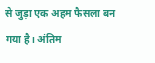से जुड़ा एक अहम फैसला बन गया है। अंतिम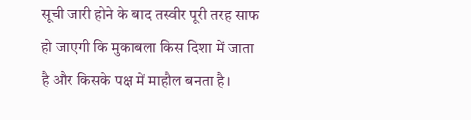सूची जारी होने के बाद तस्वीर पूरी तरह साफ हो जाएगी कि मुकाबला किस दिशा में जाता है और किसके पक्ष में माहौल बनता है।